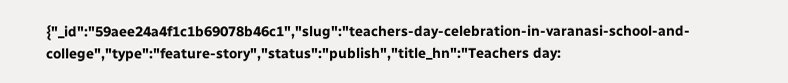{"_id":"59aee24a4f1c1b69078b46c1","slug":"teachers-day-celebration-in-varanasi-school-and-college","type":"feature-story","status":"publish","title_hn":"Teachers day: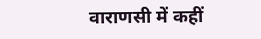वाराणसी में कहीं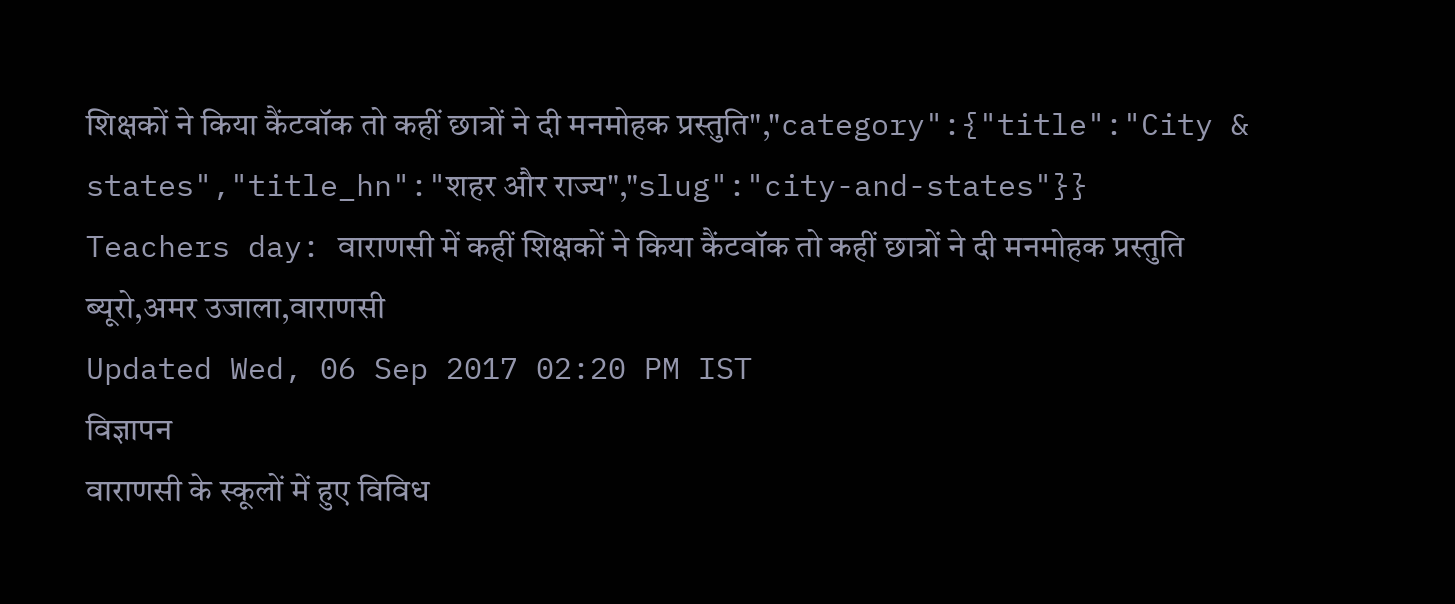शिक्षकों ने किया कैंटवॉक तो कहीं छात्रों ने दी मनमोहक प्रस्तुति","category":{"title":"City & states","title_hn":"शहर और राज्य","slug":"city-and-states"}}
Teachers day: वाराणसी में कहीं शिक्षकों ने किया कैंटवॉक तो कहीं छात्रों ने दी मनमोहक प्रस्तुति
ब्यूरो,अमर उजाला,वाराणसी
Updated Wed, 06 Sep 2017 02:20 PM IST
विज्ञापन
वाराणसी के स्कूलों में हुए विविध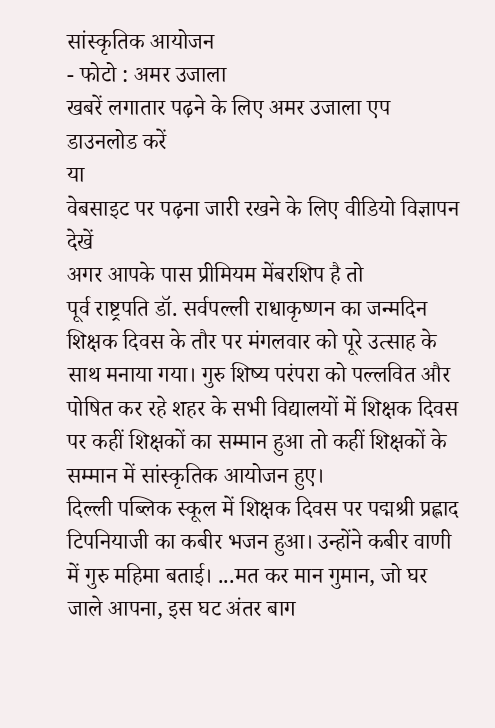सांस्कृतिक आयोजन
- फोटो : अमर उजाला
खबरें लगातार पढ़ने के लिए अमर उजाला एप डाउनलोड करें
या
वेबसाइट पर पढ़ना जारी रखने के लिए वीडियो विज्ञापन देखें
अगर आपके पास प्रीमियम मेंबरशिप है तो
पूर्व राष्ट्रपति डॉ. सर्वपल्ली राधाकृष्णन का जन्मदिन शिक्षक दिवस के तौर पर मंगलवार को पूरे उत्साह के साथ मनाया गया। गुरु शिष्य परंपरा को पल्लवित और पोषित कर रहे शहर के सभी विद्यालयों में शिक्षक दिवस पर कहीं शिक्षकों का सम्मान हुआ तो कहीं शिक्षकों के सम्मान में सांस्कृतिक आयोजन हुए।
दिल्ली पब्लिक स्कूल में शिक्षक दिवस पर पद्मश्री प्रह्लाद टिपनियाजी का कबीर भजन हुआ। उन्होंने कबीर वाणी में गुरु महिमा बताई। ...मत कर मान गुमान, जो घर जाले आपना, इस घट अंतर बाग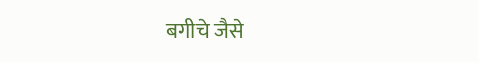बगीचे जैसे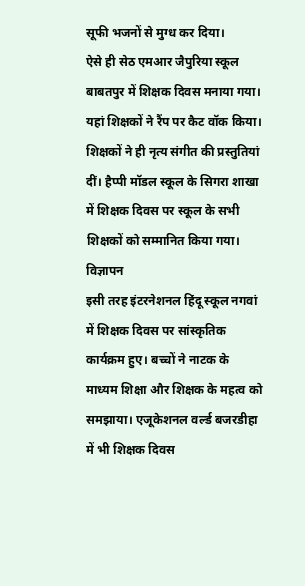सूफी भजनों से मुग्ध कर दिया।
ऐसे ही सेठ एमआर जैपुरिया स्कूल बाबतपुर में शिक्षक दिवस मनाया गया। यहां शिक्षकों ने रैंप पर कैट वॉक किया। शिक्षकों ने ही नृत्य संगीत की प्रस्तुतियां दीं। हैप्पी मॉडल स्कूल के सिगरा शाखा में शिक्षक दिवस पर स्कूल के सभी शिक्षकों को सम्मानित किया गया।
विज्ञापन
इसी तरह इंटरनेशनल हिंदू स्कूल नगवां में शिक्षक दिवस पर सांस्कृतिक कार्यक्रम हुए। बच्चों ने नाटक के माध्यम शिक्षा और शिक्षक के महत्व को समझाया। एजूकेशनल वर्ल्ड बजरडीहा में भी शिक्षक दिवस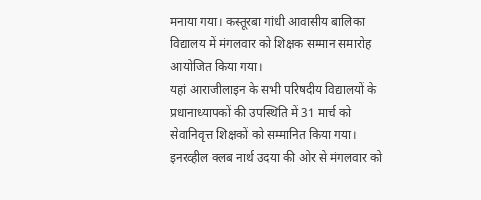मनाया गया। कस्तूरबा गांधी आवासीय बालिका विद्यालय में मंगलवार को शिक्षक सम्मान समारोह आयोजित किया गया।
यहां आराजीलाइन के सभी परिषदीय विद्यालयों के प्रधानाध्यापकों की उपस्थिति में 31 मार्च को सेवानिवृत्त शिक्षकों को सम्मानित किया गया। इनरव्हील क्लब नार्थ उदया की ओर से मंगलवार को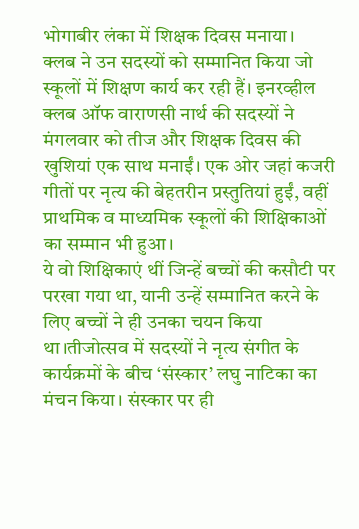भोगाबीर लंका में शिक्षक दिवस मनाया।
क्लब ने उन सदस्यों को सम्मानित किया जो स्कूलों में शिक्षण कार्य कर रही हैं। इनरव्हील क्लब ऑफ वाराणसी नार्थ की सदस्यों ने मंगलवार को तीज और शिक्षक दिवस की खुशियां एक साथ मनाईं। एक ओर जहां कजरी गीतों पर नृत्य की बेहतरीन प्रस्तुतियां हुईं, वहीं प्राथमिक व माध्यमिक स्कूलों की शिक्षिकाओं का सम्मान भी हुआ।
ये वो शिक्षिकाएं थीं जिन्हें बच्चों की कसौटी पर परखा गया था, यानी उन्हें सम्मानित करने के लिए बच्चों ने ही उनका चयन किया था।तीजोत्सव में सदस्यों ने नृत्य संगीत के कार्यक्रमों के बीच ‘संस्कार’ लघु नाटिका का मंचन किया। संस्कार पर ही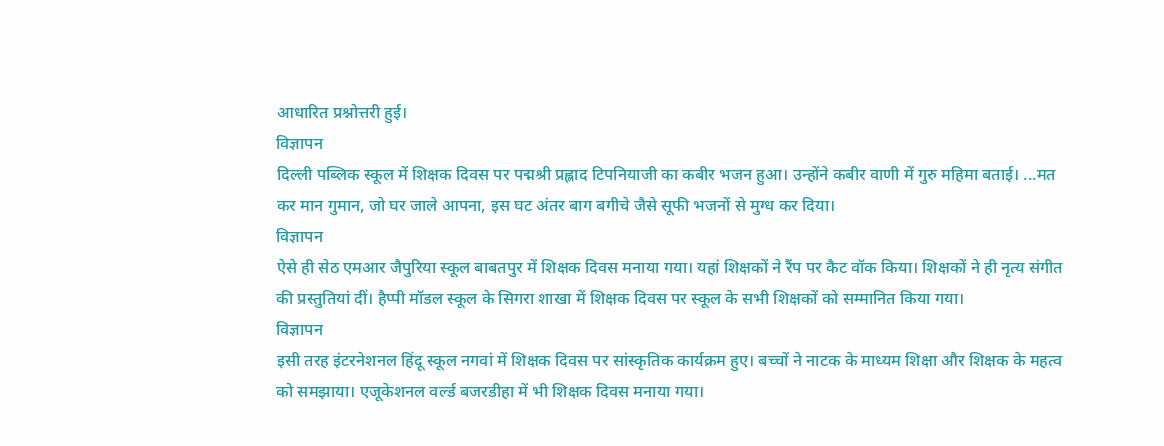आधारित प्रश्नोत्तरी हुई।
विज्ञापन
दिल्ली पब्लिक स्कूल में शिक्षक दिवस पर पद्मश्री प्रह्लाद टिपनियाजी का कबीर भजन हुआ। उन्होंने कबीर वाणी में गुरु महिमा बताई। ...मत कर मान गुमान, जो घर जाले आपना, इस घट अंतर बाग बगीचे जैसे सूफी भजनों से मुग्ध कर दिया।
विज्ञापन
ऐसे ही सेठ एमआर जैपुरिया स्कूल बाबतपुर में शिक्षक दिवस मनाया गया। यहां शिक्षकों ने रैंप पर कैट वॉक किया। शिक्षकों ने ही नृत्य संगीत की प्रस्तुतियां दीं। हैप्पी मॉडल स्कूल के सिगरा शाखा में शिक्षक दिवस पर स्कूल के सभी शिक्षकों को सम्मानित किया गया।
विज्ञापन
इसी तरह इंटरनेशनल हिंदू स्कूल नगवां में शिक्षक दिवस पर सांस्कृतिक कार्यक्रम हुए। बच्चों ने नाटक के माध्यम शिक्षा और शिक्षक के महत्व को समझाया। एजूकेशनल वर्ल्ड बजरडीहा में भी शिक्षक दिवस मनाया गया।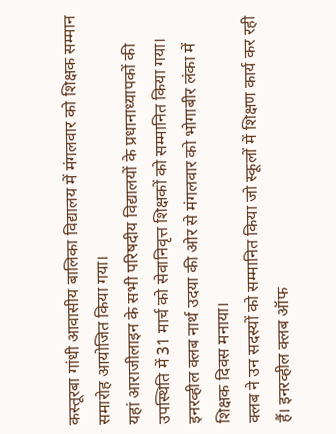कस्तूरबा गांधी आवासीय बालिका विद्यालय में मंगलवार को शिक्षक सम्मान समारोह आयोजित किया गया।
यहां आराजीलाइन के सभी परिषदीय विद्यालयों के प्रधानाध्यापकों की उपस्थिति में 31 मार्च को सेवानिवृत्त शिक्षकों को सम्मानित किया गया। इनरव्हील क्लब नार्थ उदया की ओर से मंगलवार को भोगाबीर लंका में शिक्षक दिवस मनाया।
क्लब ने उन सदस्यों को सम्मानित किया जो स्कूलों में शिक्षण कार्य कर रही हैं। इनरव्हील क्लब ऑफ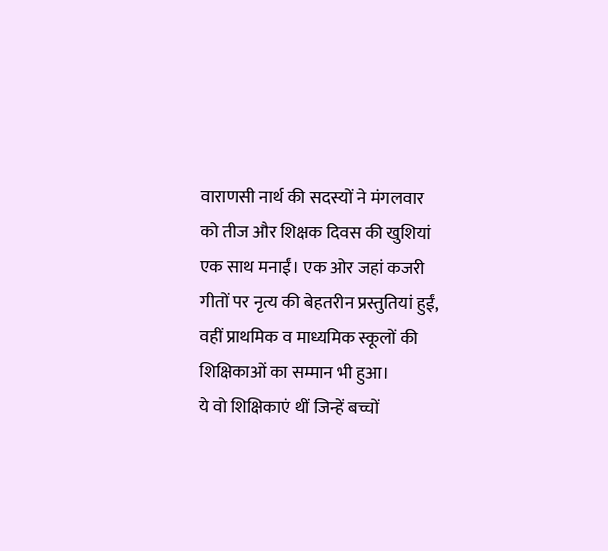वाराणसी नार्थ की सदस्यों ने मंगलवार को तीज और शिक्षक दिवस की खुशियां एक साथ मनाईं। एक ओर जहां कजरी गीतों पर नृत्य की बेहतरीन प्रस्तुतियां हुईं, वहीं प्राथमिक व माध्यमिक स्कूलों की शिक्षिकाओं का सम्मान भी हुआ।
ये वो शिक्षिकाएं थीं जिन्हें बच्चों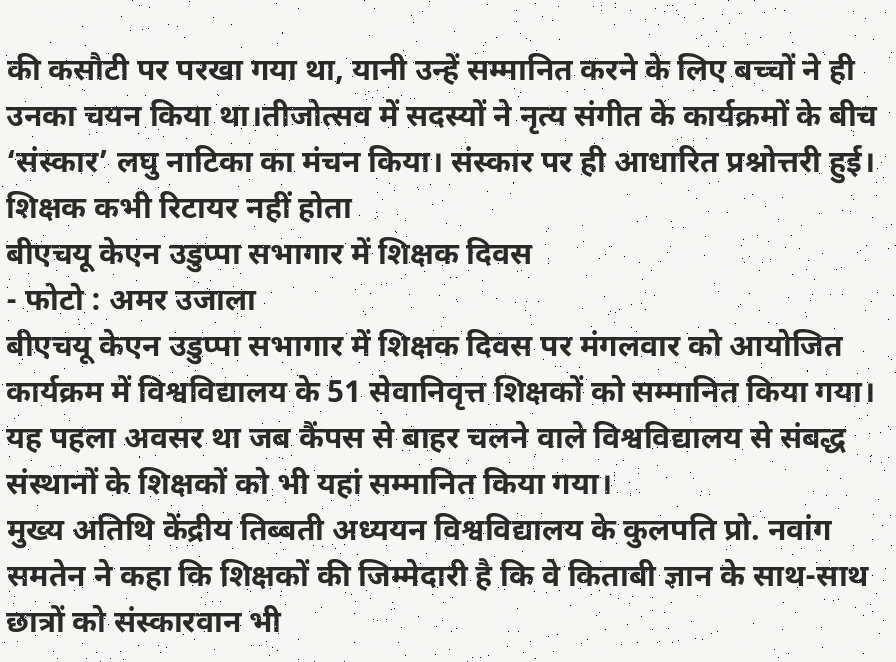की कसौटी पर परखा गया था, यानी उन्हें सम्मानित करने के लिए बच्चों ने ही उनका चयन किया था।तीजोत्सव में सदस्यों ने नृत्य संगीत के कार्यक्रमों के बीच ‘संस्कार’ लघु नाटिका का मंचन किया। संस्कार पर ही आधारित प्रश्नोत्तरी हुई।
शिक्षक कभी रिटायर नहीं होता
बीएचयू केएन उडुप्पा सभागार में शिक्षक दिवस
- फोटो : अमर उजाला
बीएचयू केएन उडुप्पा सभागार में शिक्षक दिवस पर मंगलवार को आयोजित कार्यक्रम में विश्वविद्यालय के 51 सेवानिवृत्त शिक्षकों को सम्मानित किया गया। यह पहला अवसर था जब कैंपस से बाहर चलने वाले विश्वविद्यालय से संबद्ध संस्थानों के शिक्षकों को भी यहां सम्मानित किया गया।
मुख्य अतिथि केंद्रीय तिब्बती अध्ययन विश्वविद्यालय के कुलपति प्रो. नवांग समतेन ने कहा कि शिक्षकों की जिम्मेदारी है कि वे किताबी ज्ञान के साथ-साथ छात्रों को संस्कारवान भी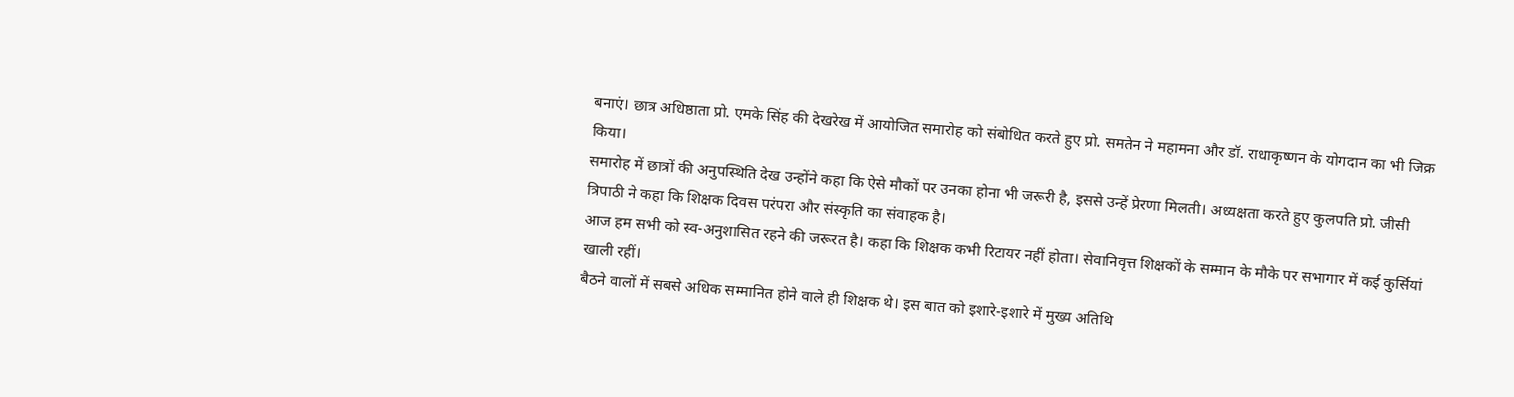बनाएं। छात्र अधिष्ठाता प्रो. एमके सिंह की देखरेख में आयोजित समारोह को संबोधित करते हुए प्रो. समतेन ने महामना और डॉ. राधाकृष्णन के योगदान का भी जिक्र किया।
समारोह में छात्रों की अनुपस्थिति देख उन्होंने कहा कि ऐसे मौकों पर उनका होना भी जरूरी है, इससे उन्हें प्रेरणा मिलती। अध्यक्षता करते हुए कुलपति प्रो. जीसी त्रिपाठी ने कहा कि शिक्षक दिवस परंपरा और संस्कृति का संवाहक है।
आज हम सभी को स्व-अनुशासित रहने की जरूरत है। कहा कि शिक्षक कभी रिटायर नहीं होता। सेवानिवृत्त शिक्षकों के सम्मान के मौके पर सभागार में कई कुर्सियां खाली रहीं।
बैठने वालों में सबसे अधिक सम्मानित होने वाले ही शिक्षक थे। इस बात को इशारे-इशारे में मुख्य अतिथि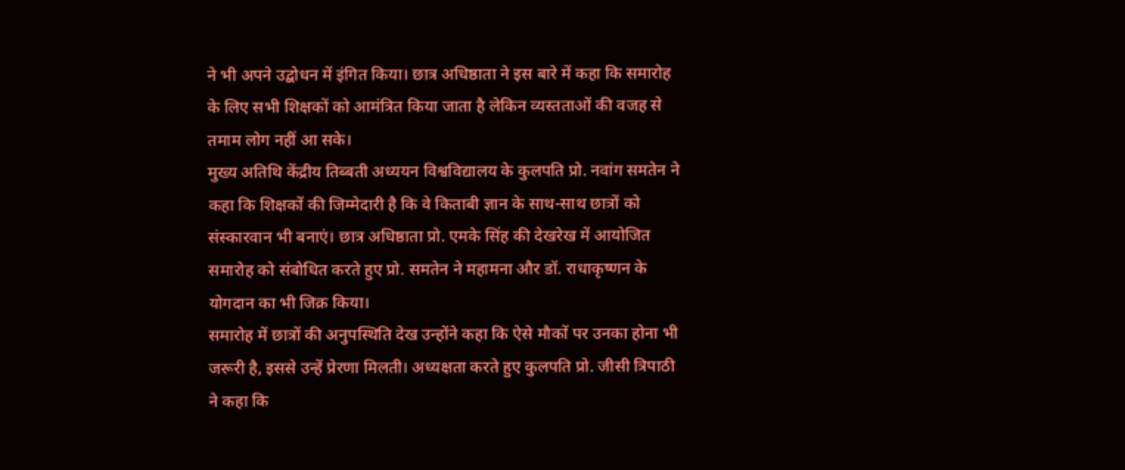ने भी अपने उद्बोधन में इंगित किया। छात्र अधिष्ठाता ने इस बारे में कहा कि समारोह के लिए सभी शिक्षकों को आमंत्रित किया जाता है लेकिन व्यस्तताओं की वजह से तमाम लोग नहीं आ सके।
मुख्य अतिथि केंद्रीय तिब्बती अध्ययन विश्वविद्यालय के कुलपति प्रो. नवांग समतेन ने कहा कि शिक्षकों की जिम्मेदारी है कि वे किताबी ज्ञान के साथ-साथ छात्रों को संस्कारवान भी बनाएं। छात्र अधिष्ठाता प्रो. एमके सिंह की देखरेख में आयोजित समारोह को संबोधित करते हुए प्रो. समतेन ने महामना और डॉ. राधाकृष्णन के योगदान का भी जिक्र किया।
समारोह में छात्रों की अनुपस्थिति देख उन्होंने कहा कि ऐसे मौकों पर उनका होना भी जरूरी है, इससे उन्हें प्रेरणा मिलती। अध्यक्षता करते हुए कुलपति प्रो. जीसी त्रिपाठी ने कहा कि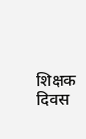शिक्षक दिवस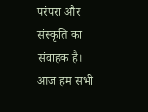परंपरा और संस्कृति का संवाहक है।
आज हम सभी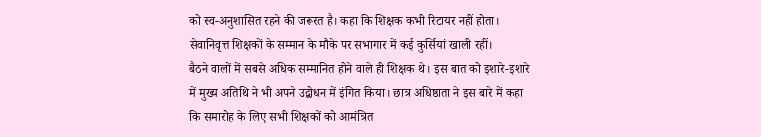को स्व-अनुशासित रहने की जरूरत है। कहा कि शिक्षक कभी रिटायर नहीं होता। सेवानिवृत्त शिक्षकों के सम्मान के मौके पर सभागार में कई कुर्सियां खाली रहीं।
बैठने वालों में सबसे अधिक सम्मानित होने वाले ही शिक्षक थे। इस बात को इशारे-इशारे में मुख्य अतिथि ने भी अपने उद्बोधन में इंगित किया। छात्र अधिष्ठाता ने इस बारे में कहा कि समारोह के लिए सभी शिक्षकों को आमंत्रित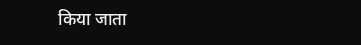किया जाता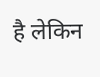है लेकिन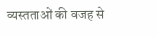व्यस्तताओं की वजह से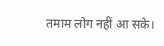तमाम लोग नहीं आ सके।